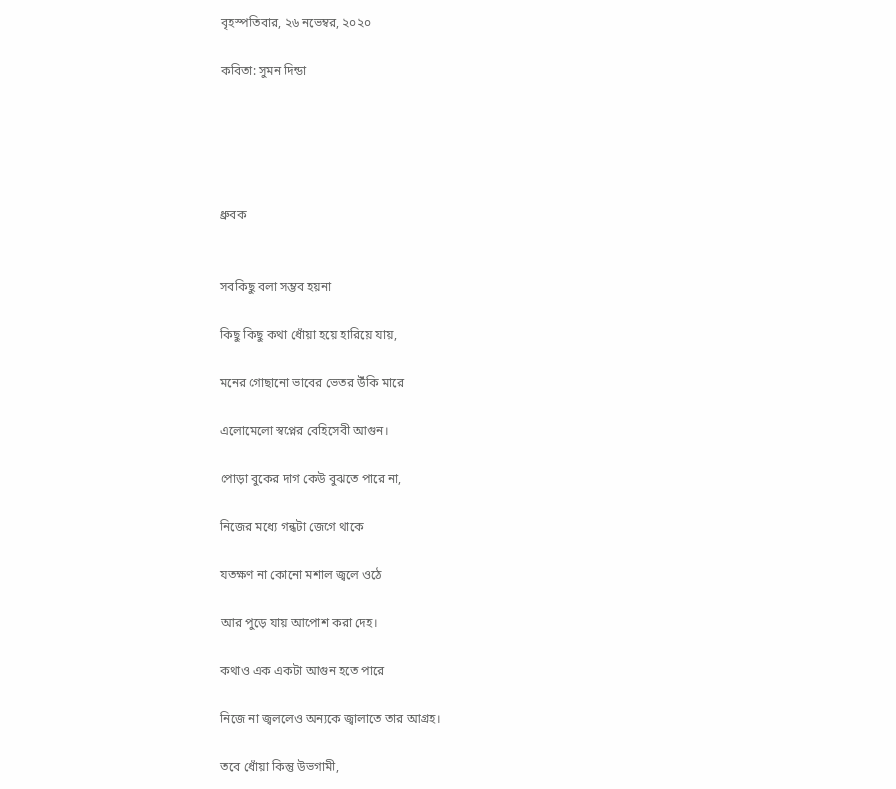বৃহস্পতিবার, ২৬ নভেম্বর, ২০২০

কবিতা: সুমন দিন্ডা





ধ্রুবক


সবকিছু বলা সম্ভব হয়না

কিছু কিছু কথা ধোঁয়া হয়ে হারিয়ে যায়,

মনের গোছানো ভাবের ভেতর উঁকি মারে

এলোমেলো স্বপ্নের বেহিসেবী আগুন।

পোড়া বুকের দাগ কেউ বুঝতে পারে না,

নিজের মধ্যে গন্ধটা জেগে থাকে

যতক্ষণ না কোনো মশাল জ্বলে ওঠে

আর পুড়ে যায় আপোশ করা দেহ।

কথাও এক একটা আগুন হতে পারে

নিজে না জ্বললেও অন্যকে জ্বালাতে তার আগ্রহ।

তবে ধোঁয়া কিন্তু উভগামী,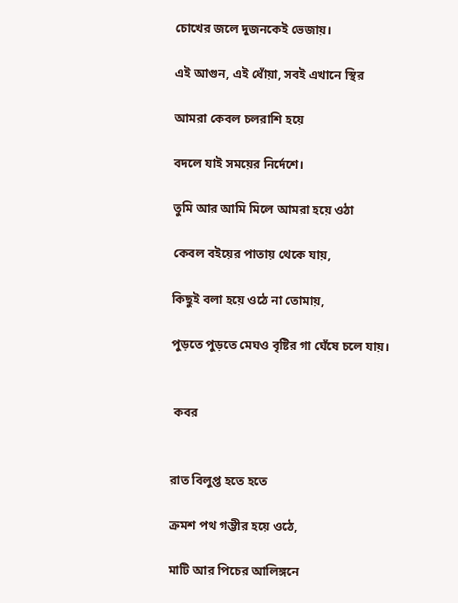চোখের জলে দুজনকেই ভেজায়।

এই আগুন, এই ধোঁয়া, সবই এখানে স্থির

আমরা কেবল চলরাশি হয়ে

বদলে যাই সময়ের নির্দেশে।

তুমি আর আমি মিলে আমরা হয়ে ওঠা

কেবল বইয়ের পাতায় থেকে যায়,

কিছুই বলা হয়ে ওঠে না তোমায়,

পুড়তে পুড়তে মেঘও বৃষ্টির গা ঘেঁষে চলে যায়।


 কবর


রাত বিলুপ্ত হতে হতে

ক্রমশ পথ গম্ভীর হয়ে ওঠে,

মাটি আর পিচের আলিঙ্গনে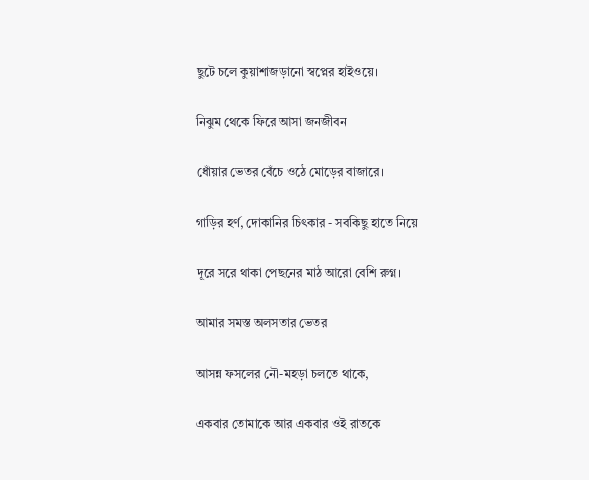ছুটে চলে কুয়াশাজড়ানো স্বপ্নের হাইওয়ে।

নিঝুম থেকে ফিরে আসা জনজীবন

ধোঁয়ার ভেতর বেঁচে ওঠে মোড়ের বাজারে।

গাড়ির হর্ণ, দোকানির চিৎকার - সবকিছু হাতে নিয়ে

দূরে সরে থাকা পেছনের মাঠ আরো বেশি রুগ্ন।

আমার সমস্ত অলসতার ভেতর

আসন্ন ফসলের নৌ-মহড়া চলতে থাকে,

একবার তোমাকে আর একবার ওই রাতকে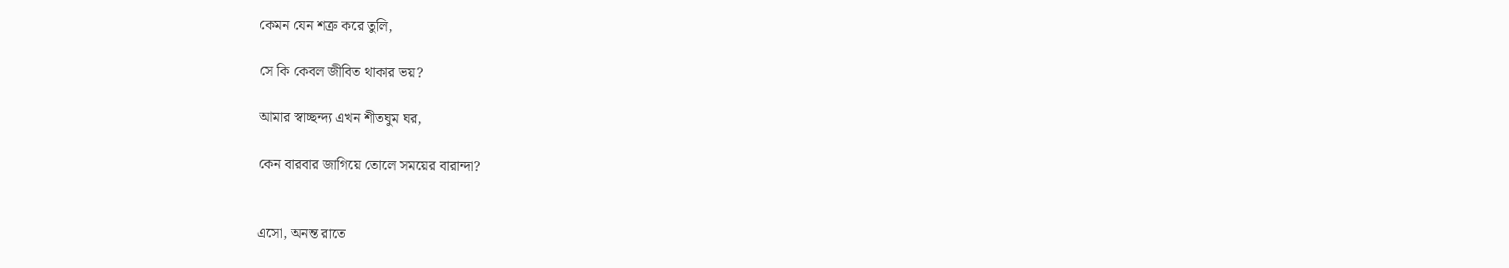কেমন যেন শত্রু করে তুলি,

সে কি কেবল জীবিত থাকার ভয়?

আমার স্বাচ্ছন্দ্য এখন শীতঘুম ঘর,

কেন বারবার জাগিয়ে তোলে সময়ের বারান্দা?


এসো, অনন্ত রাতে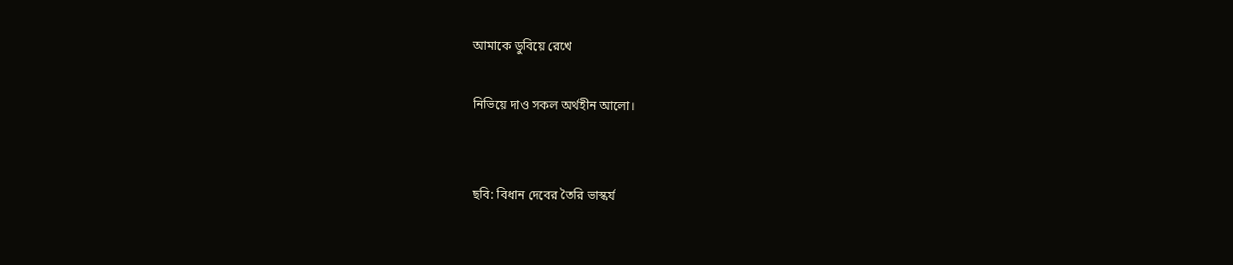আমাকে ডুবিয়ে রেখে

নিভিয়ে দাও সকল অর্থহীন আলো।


ছবি: বিধান দেবের তৈরি ভাস্কর্য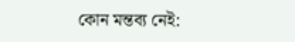কোন মন্তব্য নেই: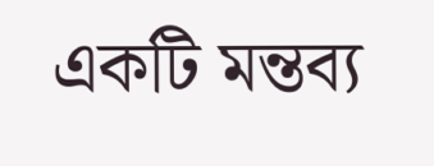একটি মন্তব্য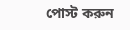পোস্ট করুন